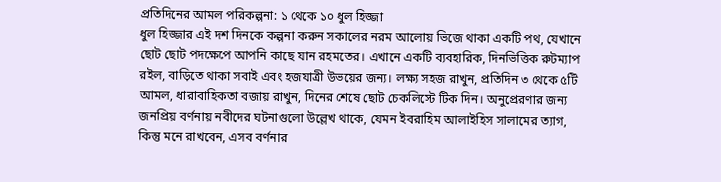প্রতিদিনের আমল পরিকল্পনা: ১ থেকে ১০ ধুল হিজ্জা
ধুল হিজ্জার এই দশ দিনকে কল্পনা করুন সকালের নরম আলোয় ভিজে থাকা একটি পথ, যেখানে ছোট ছোট পদক্ষেপে আপনি কাছে যান রহমতের। এখানে একটি ব্যবহারিক, দিনভিত্তিক রুটম্যাপ রইল, বাড়িতে থাকা সবাই এবং হজযাত্রী উভয়ের জন্য। লক্ষ্য সহজ রাখুন, প্রতিদিন ৩ থেকে ৫টি আমল, ধারাবাহিকতা বজায় রাখুন, দিনের শেষে ছোট চেকলিস্টে টিক দিন। অনুপ্রেরণার জন্য জনপ্রিয় বর্ণনায় নবীদের ঘটনাগুলো উল্লেখ থাকে, যেমন ইবরাহিম আলাইহিস সালামের ত্যাগ, কিন্তু মনে রাখবেন, এসব বর্ণনার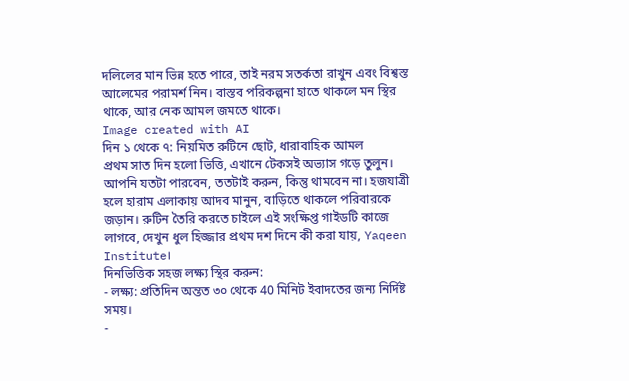দলিলের মান ভিন্ন হতে পারে, তাই নরম সতর্কতা রাখুন এবং বিশ্বস্ত আলেমের পরামর্শ নিন। বাস্তব পরিকল্পনা হাতে থাকলে মন স্থির থাকে, আর নেক আমল জমতে থাকে।
Image created with AI
দিন ১ থেকে ৭: নিয়মিত রুটিনে ছোট, ধারাবাহিক আমল
প্রথম সাত দিন হলো ভিত্তি, এখানে টেকসই অভ্যাস গড়ে তুলুন। আপনি যতটা পারবেন, ততটাই করুন, কিন্তু থামবেন না। হজযাত্রী হলে হারাম এলাকায় আদব মানুন, বাড়িতে থাকলে পরিবারকে জড়ান। রুটিন তৈরি করতে চাইলে এই সংক্ষিপ্ত গাইডটি কাজে লাগবে, দেখুন ধুল হিজ্জার প্রথম দশ দিনে কী করা যায়, Yaqeen Institute।
দিনভিত্তিক সহজ লক্ষ্য স্থির করুন:
- লক্ষ্য: প্রতিদিন অন্তত ৩০ থেকে 40 মিনিট ইবাদতের জন্য নির্দিষ্ট সময়।
-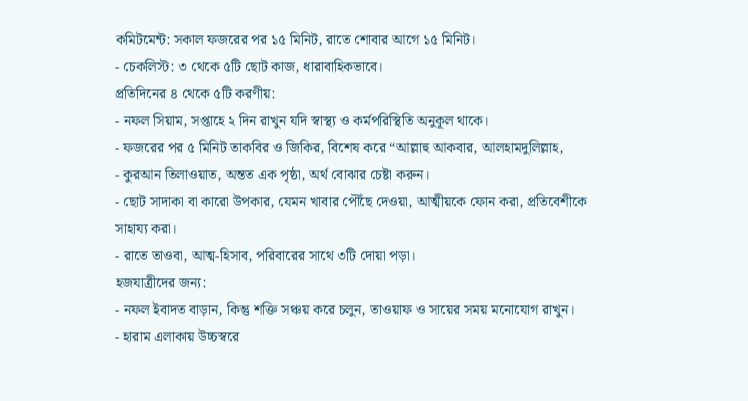কমিটমেন্ট: সকাল ফজরের পর ১৫ মিনিট, রাতে শোবার আগে ১৫ মিনিট।
- চেকলিস্ট: ৩ থেকে ৫টি ছোট কাজ, ধারাবাহিকভাবে।
প্রতিদিনের ৪ থেকে ৫টি করণীয়:
- নফল সিয়াম, সপ্তাহে ২ দিন রাখুন যদি স্বাস্থ্য ও কর্মপরিস্থিতি অনুকূল থাকে।
- ফজরের পর ৫ মিনিট তাকবির ও জিকির, বিশেষ করে “আল্লাহু আকবার, আলহামদুলিল্লাহ,
- কুরআন তিলাওয়াত, অন্তত এক পৃষ্ঠা, অর্থ বোঝার চেষ্টা করুন।
- ছোট সাদাকা বা কারো উপকার, যেমন খাবার পৌঁছে দেওয়া, আত্মীয়কে ফোন করা, প্রতিবেশীকে সাহায্য করা।
- রাতে তাওবা, আত্ম-হিসাব, পরিবারের সাথে ৩টি দোয়া পড়া।
হজযাত্রীদের জন্য:
- নফল ইবাদত বাড়ান, কিন্তু শক্তি সঞ্চয় করে চলুন, তাওয়াফ ও সায়ের সময় মনোযোগ রাখুন।
- হারাম এলাকায় উচ্চস্বরে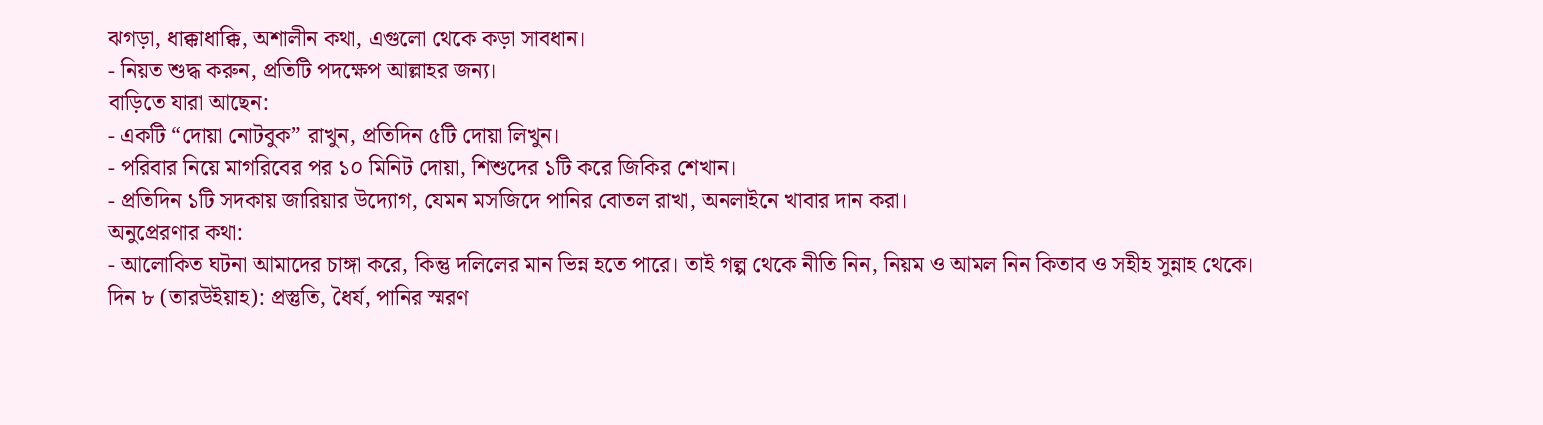ঝগড়া, ধাক্কাধাক্কি, অশালীন কথা, এগুলো থেকে কড়া সাবধান।
- নিয়ত শুদ্ধ করুন, প্রতিটি পদক্ষেপ আল্লাহর জন্য।
বাড়িতে যারা আছেন:
- একটি “দোয়া নোটবুক” রাখুন, প্রতিদিন ৫টি দোয়া লিখুন।
- পরিবার নিয়ে মাগরিবের পর ১০ মিনিট দোয়া, শিশুদের ১টি করে জিকির শেখান।
- প্রতিদিন ১টি সদকায় জারিয়ার উদ্যোগ, যেমন মসজিদে পানির বোতল রাখা, অনলাইনে খাবার দান করা।
অনুপ্রেরণার কথা:
- আলোকিত ঘটনা আমাদের চাঙ্গা করে, কিন্তু দলিলের মান ভিন্ন হতে পারে। তাই গল্প থেকে নীতি নিন, নিয়ম ও আমল নিন কিতাব ও সহীহ সুন্নাহ থেকে।
দিন ৮ (তারউইয়াহ): প্রস্তুতি, ধৈর্য, পানির স্মরণ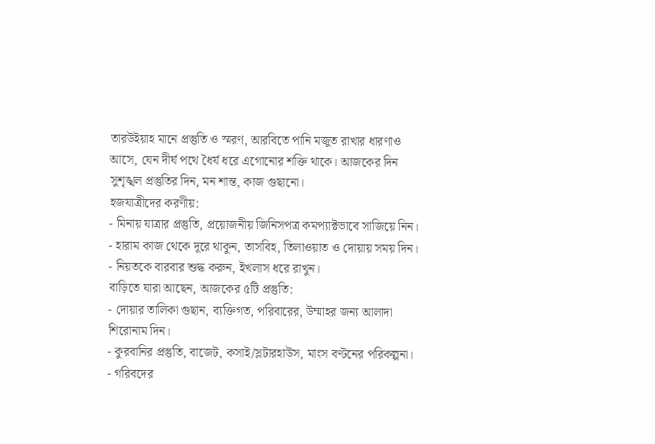তারউইয়াহ মানে প্রস্তুতি ও স্মরণ, আরবিতে পানি মজুত রাখার ধারণাও আসে, যেন দীর্ঘ পথে ধৈর্য ধরে এগোনোর শক্তি থাকে। আজকের দিন সুশৃঙ্খল প্রস্তুতির দিন, মন শান্ত, কাজ গুছানো।
হজযাত্রীদের করণীয়:
- মিনায় যাত্রার প্রস্তুতি, প্রয়োজনীয় জিনিসপত্র কমপ্যাক্টভাবে সাজিয়ে নিন।
- হারাম কাজ থেকে দূরে থাকুন, তাসবিহ, তিলাওয়াত ও দোয়ায় সময় দিন।
- নিয়তকে বারবার শুদ্ধ করুন, ইখলাস ধরে রাখুন।
বাড়িতে যারা আছেন, আজকের ৫টি প্রস্তুতি:
- দোয়ার তালিকা গুছান, ব্যক্তিগত, পরিবারের, উম্মাহর জন্য আলাদা শিরোনাম দিন।
- কুরবানির প্রস্তুতি, বাজেট, কসাই/স্লটারহাউস, মাংস বণ্টনের পরিকল্পনা।
- গরিবদের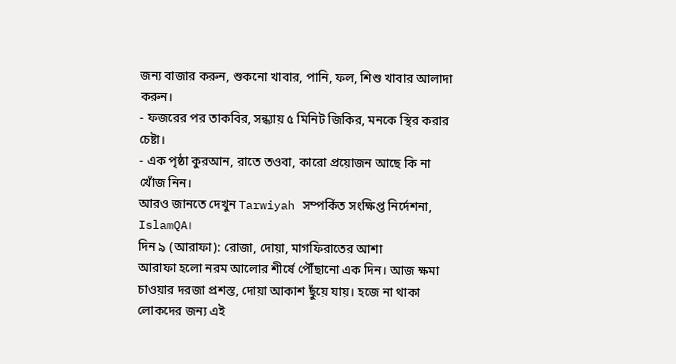জন্য বাজার করুন, শুকনো খাবার, পানি, ফল, শিশু খাবার আলাদা করুন।
- ফজরের পর তাকবির, সন্ধ্যায় ৫ মিনিট জিকির, মনকে স্থির করার চেষ্টা।
- এক পৃষ্ঠা কুরআন, রাতে তওবা, কারো প্রয়োজন আছে কি না খোঁজ নিন।
আরও জানতে দেখুন Tarwiyah সম্পর্কিত সংক্ষিপ্ত নির্দেশনা, IslamQA।
দিন ৯ (আরাফা): রোজা, দোয়া, মাগফিরাতের আশা
আরাফা হলো নরম আলোর শীর্ষে পৌঁছানো এক দিন। আজ ক্ষমা চাওয়ার দরজা প্রশস্ত, দোয়া আকাশ ছুঁয়ে যায়। হজে না থাকা লোকদের জন্য এই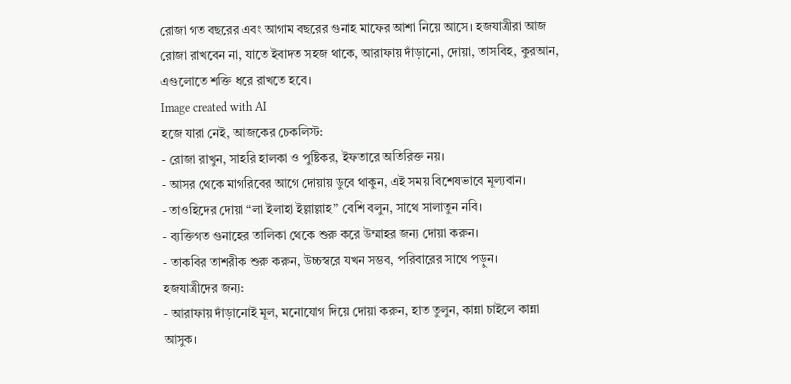রোজা গত বছরের এবং আগাম বছরের গুনাহ মাফের আশা নিয়ে আসে। হজযাত্রীরা আজ রোজা রাখবেন না, যাতে ইবাদত সহজ থাকে, আরাফায় দাঁড়ানো, দোয়া, তাসবিহ, কুরআন, এগুলোতে শক্তি ধরে রাখতে হবে।
Image created with AI
হজে যারা নেই, আজকের চেকলিস্ট:
- রোজা রাখুন, সাহরি হালকা ও পুষ্টিকর, ইফতারে অতিরিক্ত নয়।
- আসর থেকে মাগরিবের আগে দোয়ায় ডুবে থাকুন, এই সময় বিশেষভাবে মূল্যবান।
- তাওহিদের দোয়া “লা ইলাহা ইল্লাল্লাহ” বেশি বলুন, সাথে সালাতুন নবি।
- ব্যক্তিগত গুনাহের তালিকা থেকে শুরু করে উম্মাহর জন্য দোয়া করুন।
- তাকবির তাশরীক শুরু করুন, উচ্চস্বরে যখন সম্ভব, পরিবারের সাথে পড়ুন।
হজযাত্রীদের জন্য:
- আরাফায় দাঁড়ানোই মূল, মনোযোগ দিয়ে দোয়া করুন, হাত তুলুন, কান্না চাইলে কান্না আসুক।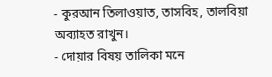- কুরআন তিলাওয়াত, তাসবিহ, তালবিয়া অব্যাহত রাখুন।
- দোয়ার বিষয় তালিকা মনে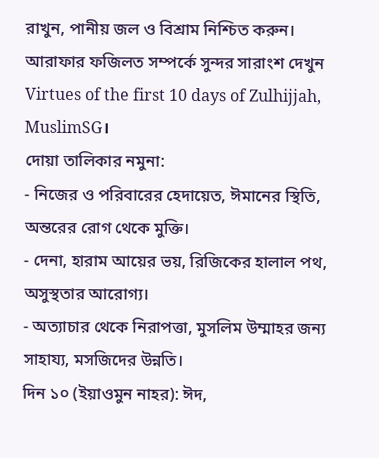রাখুন, পানীয় জল ও বিশ্রাম নিশ্চিত করুন।
আরাফার ফজিলত সম্পর্কে সুন্দর সারাংশ দেখুন Virtues of the first 10 days of Zulhijjah, MuslimSG।
দোয়া তালিকার নমুনা:
- নিজের ও পরিবারের হেদায়েত, ঈমানের স্থিতি, অন্তরের রোগ থেকে মুক্তি।
- দেনা, হারাম আয়ের ভয়, রিজিকের হালাল পথ, অসুস্থতার আরোগ্য।
- অত্যাচার থেকে নিরাপত্তা, মুসলিম উম্মাহর জন্য সাহায্য, মসজিদের উন্নতি।
দিন ১০ (ইয়াওমুন নাহর): ঈদ,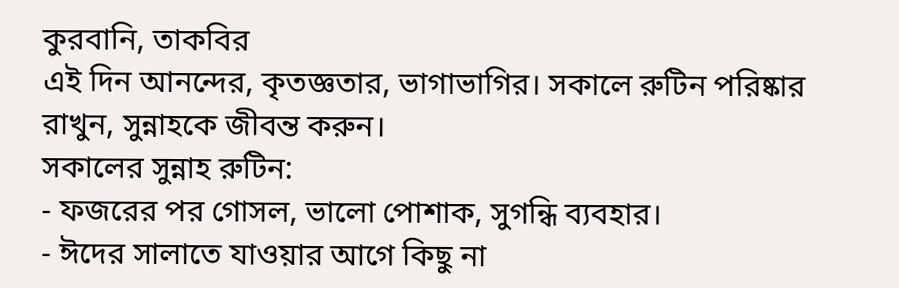কুরবানি, তাকবির
এই দিন আনন্দের, কৃতজ্ঞতার, ভাগাভাগির। সকালে রুটিন পরিষ্কার রাখুন, সুন্নাহকে জীবন্ত করুন।
সকালের সুন্নাহ রুটিন:
- ফজরের পর গোসল, ভালো পোশাক, সুগন্ধি ব্যবহার।
- ঈদের সালাতে যাওয়ার আগে কিছু না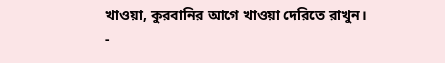খাওয়া, কুরবানির আগে খাওয়া দেরিতে রাখুন।
-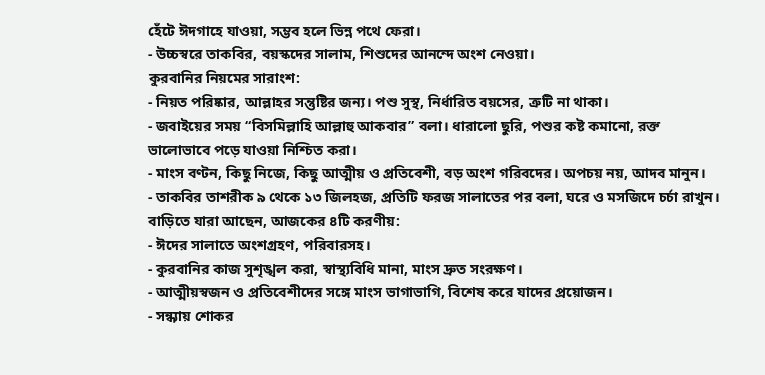হেঁটে ঈদগাহে যাওয়া, সম্ভব হলে ভিন্ন পথে ফেরা।
- উচ্চস্বরে তাকবির, বয়স্কদের সালাম, শিশুদের আনন্দে অংশ নেওয়া।
কুরবানির নিয়মের সারাংশ:
- নিয়ত পরিষ্কার, আল্লাহর সন্তুষ্টির জন্য। পশু সুস্থ, নির্ধারিত বয়সের, ত্রুটি না থাকা।
- জবাইয়ের সময় “বিসমিল্লাহি আল্লাহু আকবার” বলা। ধারালো ছুরি, পশুর কষ্ট কমানো, রক্ত ভালোভাবে পড়ে যাওয়া নিশ্চিত করা।
- মাংস বণ্টন, কিছু নিজে, কিছু আত্মীয় ও প্রতিবেশী, বড় অংশ গরিবদের। অপচয় নয়, আদব মানুন।
- তাকবির তাশরীক ৯ থেকে ১৩ জিলহজ, প্রতিটি ফরজ সালাতের পর বলা, ঘরে ও মসজিদে চর্চা রাখুন।
বাড়িতে যারা আছেন, আজকের ৪টি করণীয়:
- ঈদের সালাতে অংশগ্রহণ, পরিবারসহ।
- কুরবানির কাজ সুশৃঙ্খল করা, স্বাস্থ্যবিধি মানা, মাংস দ্রুত সংরক্ষণ।
- আত্মীয়স্বজন ও প্রতিবেশীদের সঙ্গে মাংস ভাগাভাগি, বিশেষ করে যাদের প্রয়োজন।
- সন্ধ্যায় শোকর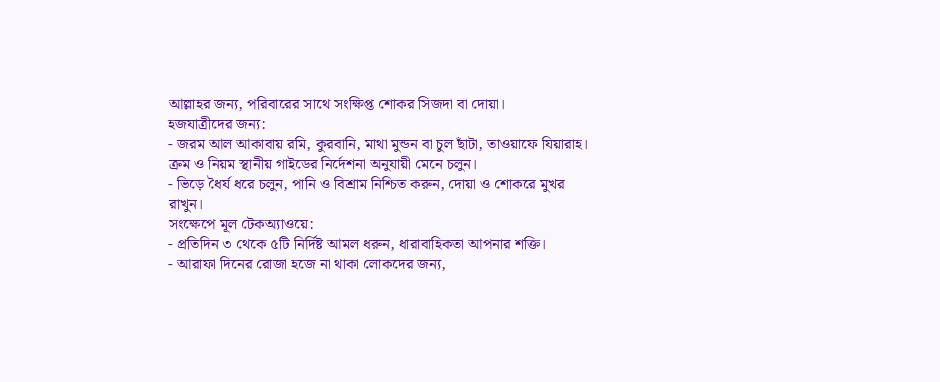আল্লাহর জন্য, পরিবারের সাথে সংক্ষিপ্ত শোকর সিজদা বা দোয়া।
হজযাত্রীদের জন্য:
- জরম আল আকাবায় রমি, কুরবানি, মাথা মুন্ডন বা চুল ছাঁটা, তাওয়াফে যিয়ারাহ। ক্রম ও নিয়ম স্থানীয় গাইডের নির্দেশনা অনুযায়ী মেনে চলুন।
- ভিড়ে ধৈর্য ধরে চলুন, পানি ও বিশ্রাম নিশ্চিত করুন, দোয়া ও শোকরে মুখর রাখুন।
সংক্ষেপে মূল টেকঅ্যাওয়ে:
- প্রতিদিন ৩ থেকে ৫টি নির্দিষ্ট আমল ধরুন, ধারাবাহিকতা আপনার শক্তি।
- আরাফা দিনের রোজা হজে না থাকা লোকদের জন্য,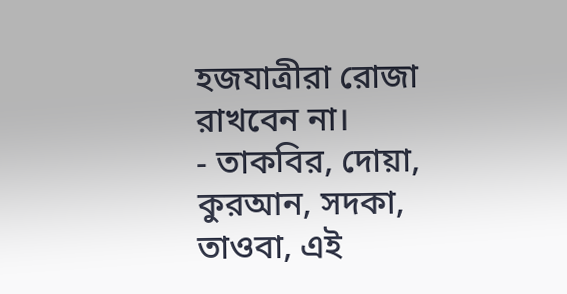হজযাত্রীরা রোজা রাখবেন না।
- তাকবির, দোয়া, কুরআন, সদকা, তাওবা, এই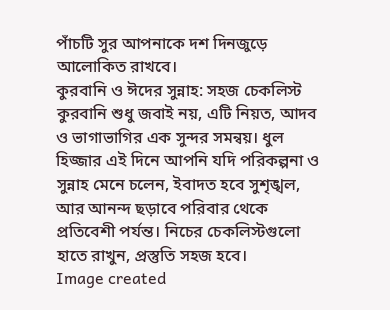পাঁচটি সুর আপনাকে দশ দিনজুড়ে আলোকিত রাখবে।
কুরবানি ও ঈদের সুন্নাহ: সহজ চেকলিস্ট
কুরবানি শুধু জবাই নয়, এটি নিয়ত, আদব ও ভাগাভাগির এক সুন্দর সমন্বয়। ধুল হিজ্জার এই দিনে আপনি যদি পরিকল্পনা ও সুন্নাহ মেনে চলেন, ইবাদত হবে সুশৃঙ্খল, আর আনন্দ ছড়াবে পরিবার থেকে প্রতিবেশী পর্যন্ত। নিচের চেকলিস্টগুলো হাতে রাখুন, প্রস্তুতি সহজ হবে।
Image created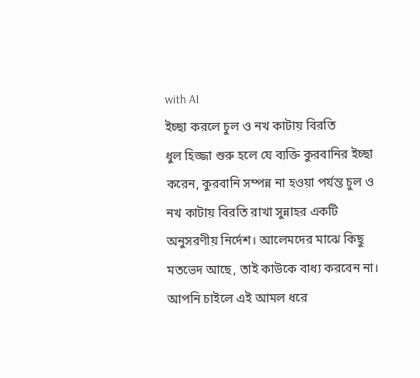with AI
ইচ্ছা করলে চুল ও নখ কাটায় বিরতি
ধুল হিজ্জা শুরু হলে যে ব্যক্তি কুরবানির ইচ্ছা করেন, কুরবানি সম্পন্ন না হওয়া পর্যন্ত চুল ও নখ কাটায় বিরতি রাখা সুন্নাহর একটি অনুসরণীয় নির্দেশ। আলেমদের মাঝে কিছু মতভেদ আছে, তাই কাউকে বাধ্য করবেন না। আপনি চাইলে এই আমল ধরে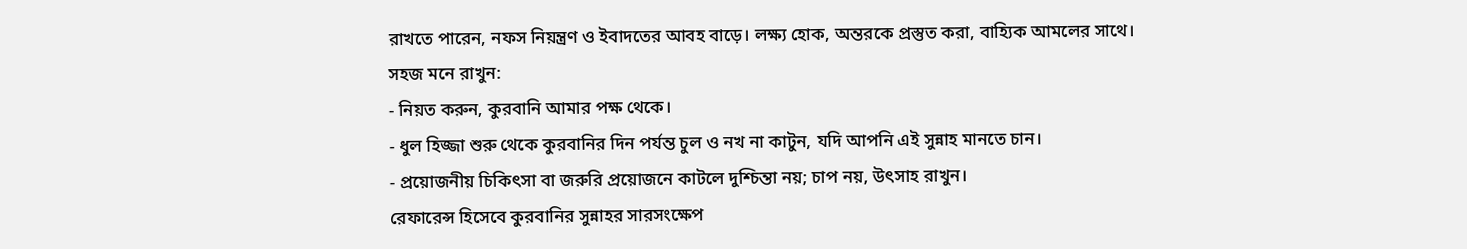রাখতে পারেন, নফস নিয়ন্ত্রণ ও ইবাদতের আবহ বাড়ে। লক্ষ্য হোক, অন্তরকে প্রস্তুত করা, বাহ্যিক আমলের সাথে।
সহজ মনে রাখুন:
- নিয়ত করুন, কুরবানি আমার পক্ষ থেকে।
- ধুল হিজ্জা শুরু থেকে কুরবানির দিন পর্যন্ত চুল ও নখ না কাটুন, যদি আপনি এই সুন্নাহ মানতে চান।
- প্রয়োজনীয় চিকিৎসা বা জরুরি প্রয়োজনে কাটলে দুশ্চিন্তা নয়; চাপ নয়, উৎসাহ রাখুন।
রেফারেন্স হিসেবে কুরবানির সুন্নাহর সারসংক্ষেপ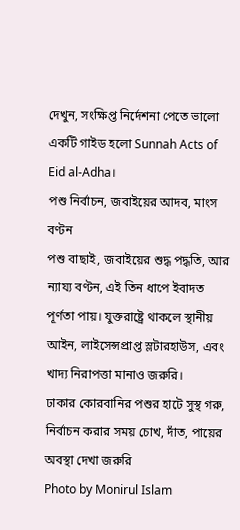দেখুন, সংক্ষিপ্ত নির্দেশনা পেতে ভালো একটি গাইড হলো Sunnah Acts of Eid al-Adha।
পশু নির্বাচন, জবাইয়ের আদব, মাংস বণ্টন
পশু বাছাই, জবাইয়ের শুদ্ধ পদ্ধতি, আর ন্যায্য বণ্টন, এই তিন ধাপে ইবাদত পূর্ণতা পায়। যুক্তরাষ্ট্রে থাকলে স্থানীয় আইন, লাইসেন্সপ্রাপ্ত স্লটারহাউস, এবং খাদ্য নিরাপত্তা মানাও জরুরি।
ঢাকার কোরবানির পশুর হাটে সুস্থ গরু, নির্বাচন করার সময় চোখ, দাঁত, পায়ের অবস্থা দেখা জরুরি
Photo by Monirul Islam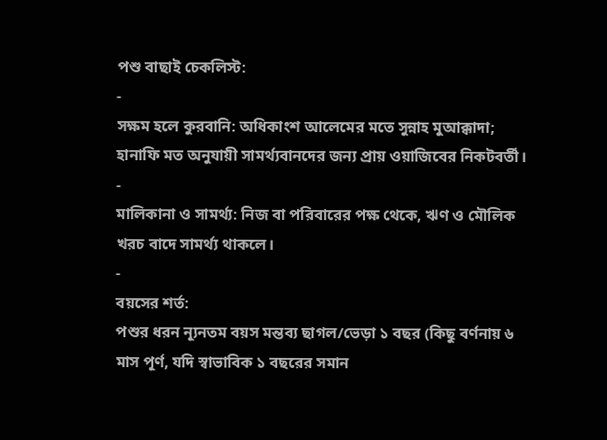পশু বাছাই চেকলিস্ট:
-
সক্ষম হলে কুরবানি: অধিকাংশ আলেমের মতে সুন্নাহ মুআক্কাদা; হানাফি মত অনুযায়ী সামর্থ্যবানদের জন্য প্রায় ওয়াজিবের নিকটবর্তী।
-
মালিকানা ও সামর্থ্য: নিজ বা পরিবারের পক্ষ থেকে, ঋণ ও মৌলিক খরচ বাদে সামর্থ্য থাকলে।
-
বয়সের শর্ত:
পশুর ধরন ন্যূনতম বয়স মন্তব্য ছাগল/ভেড়া ১ বছর (কিছু বর্ণনায় ৬ মাস পূর্ণ, যদি স্বাভাবিক ১ বছরের সমান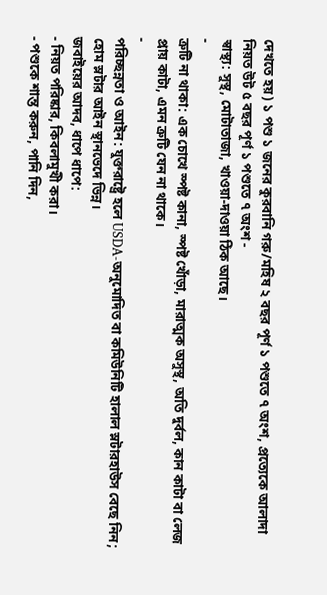দেখতে হয়) ১ পশু ১ জনের কুরবানি গরু/মহিষ ২ বছর পূর্ণ ১ পশুতে ৭ অংশ, প্রত্যেকে আলাদা নিয়ত উট ৫ বছর পূর্ণ ১ পশুতে ৭ অংশ -
স্বাস্থ্য: সুস্থ, মোটাতাজা, খাওয়া-দাওয়া ঠিক আছে।
-
ত্রুটি না থাকা: এক চোখে স্পষ্ট কানা, স্পষ্ট খোঁড়া, মারাত্মক অসুস্থ, অতি দুর্বল, কান কাটা বা লেজ প্রায় কাটা, এমন ত্রুটি যেন না থাকে।
-
পরিচ্ছন্নতা ও আইন: যুক্তরাষ্ট্রে হলে USDA-অনুমোদিত বা কমিউনিটি হালাল স্লটারহাউস বেছে নিন; হোম স্লটার আইন স্থানভেদে ভিন্ন।
জবাইয়ের আদব, ধাপে ধাপে:
- নিয়ত পরিষ্কার, কিবলামুখী করা।
- পশুকে শান্ত করুন, পানি দিন,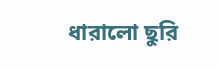ধারালো ছুরি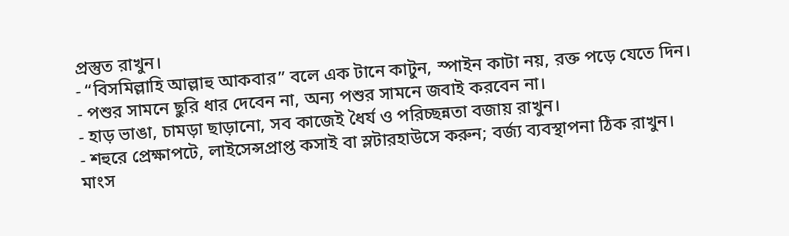প্রস্তুত রাখুন।
- “বিসমিল্লাহি আল্লাহু আকবার” বলে এক টানে কাটুন, স্পাইন কাটা নয়, রক্ত পড়ে যেতে দিন।
- পশুর সামনে ছুরি ধার দেবেন না, অন্য পশুর সামনে জবাই করবেন না।
- হাড় ভাঙা, চামড়া ছাড়ানো, সব কাজেই ধৈর্য ও পরিচ্ছন্নতা বজায় রাখুন।
- শহুরে প্রেক্ষাপটে, লাইসেন্সপ্রাপ্ত কসাই বা স্লটারহাউসে করুন; বর্জ্য ব্যবস্থাপনা ঠিক রাখুন।
মাংস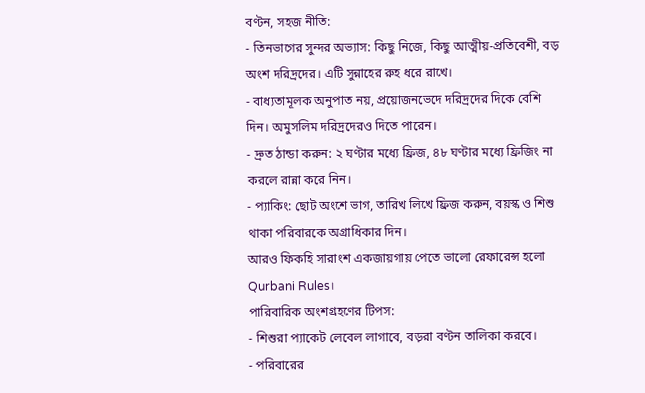বণ্টন, সহজ নীতি:
- তিনভাগের সুন্দর অভ্যাস: কিছু নিজে, কিছু আত্মীয়-প্রতিবেশী, বড় অংশ দরিদ্রদের। এটি সুন্নাহের রুহ ধরে রাখে।
- বাধ্যতামূলক অনুপাত নয়, প্রয়োজনভেদে দরিদ্রদের দিকে বেশি দিন। অমুসলিম দরিদ্রদেরও দিতে পারেন।
- দ্রুত ঠান্ডা করুন: ২ ঘণ্টার মধ্যে ফ্রিজ, ৪৮ ঘণ্টার মধ্যে ফ্রিজিং না করলে রান্না করে নিন।
- প্যাকিং: ছোট অংশে ভাগ, তারিখ লিখে ফ্রিজ করুন, বয়স্ক ও শিশু থাকা পরিবারকে অগ্রাধিকার দিন।
আরও ফিকহি সারাংশ একজায়গায় পেতে ভালো রেফারেন্স হলো Qurbani Rules।
পারিবারিক অংশগ্রহণের টিপস:
- শিশুরা প্যাকেট লেবেল লাগাবে, বড়রা বণ্টন তালিকা করবে।
- পরিবারের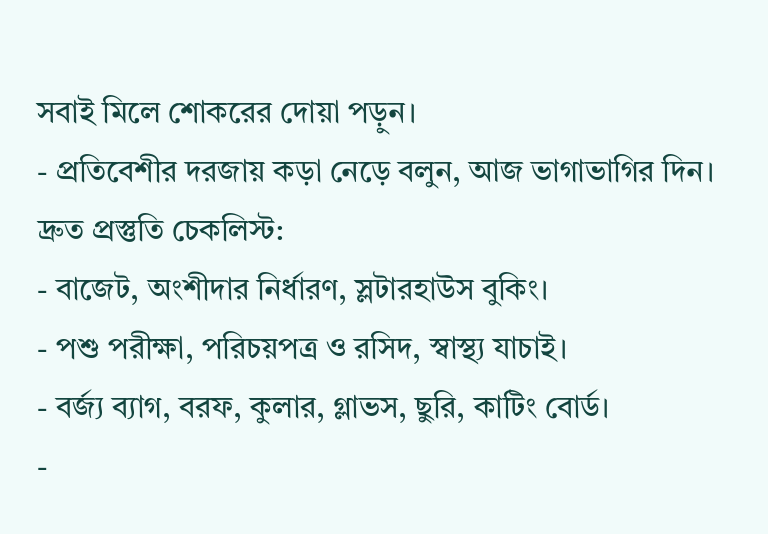সবাই মিলে শোকরের দোয়া পড়ুন।
- প্রতিবেশীর দরজায় কড়া নেড়ে বলুন, আজ ভাগাভাগির দিন।
দ্রুত প্রস্তুতি চেকলিস্ট:
- বাজেট, অংশীদার নির্ধারণ, স্লটারহাউস বুকিং।
- পশু পরীক্ষা, পরিচয়পত্র ও রসিদ, স্বাস্থ্য যাচাই।
- বর্জ্য ব্যাগ, বরফ, কুলার, গ্লাভস, ছুরি, কাটিং বোর্ড।
-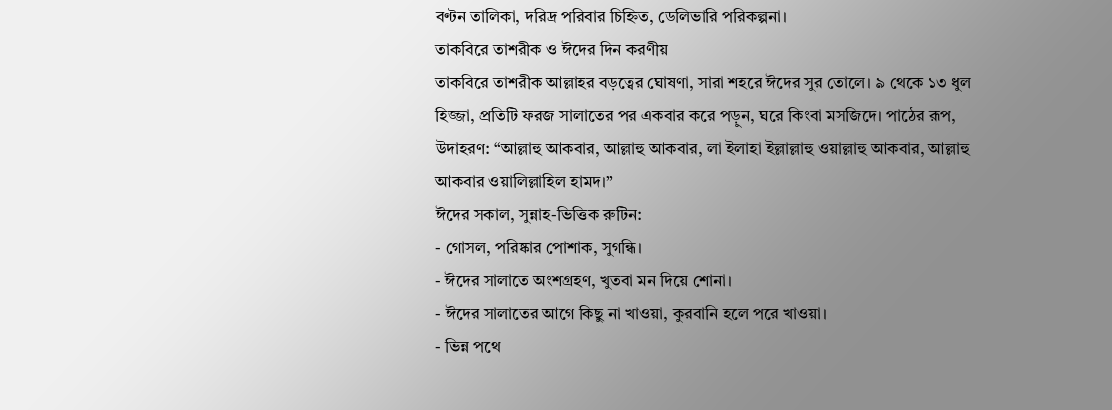বণ্টন তালিকা, দরিদ্র পরিবার চিহ্নিত, ডেলিভারি পরিকল্পনা।
তাকবিরে তাশরীক ও ঈদের দিন করণীয়
তাকবিরে তাশরীক আল্লাহর বড়ত্বের ঘোষণা, সারা শহরে ঈদের সুর তোলে। ৯ থেকে ১৩ ধুল হিজ্জা, প্রতিটি ফরজ সালাতের পর একবার করে পড়ুন, ঘরে কিংবা মসজিদে। পাঠের রূপ, উদাহরণ: “আল্লাহু আকবার, আল্লাহু আকবার, লা ইলাহা ইল্লাল্লাহু ওয়াল্লাহু আকবার, আল্লাহু আকবার ওয়ালিল্লাহিল হামদ।”
ঈদের সকাল, সুন্নাহ-ভিত্তিক রুটিন:
- গোসল, পরিষ্কার পোশাক, সুগন্ধি।
- ঈদের সালাতে অংশগ্রহণ, খুতবা মন দিয়ে শোনা।
- ঈদের সালাতের আগে কিছু না খাওয়া, কুরবানি হলে পরে খাওয়া।
- ভিন্ন পথে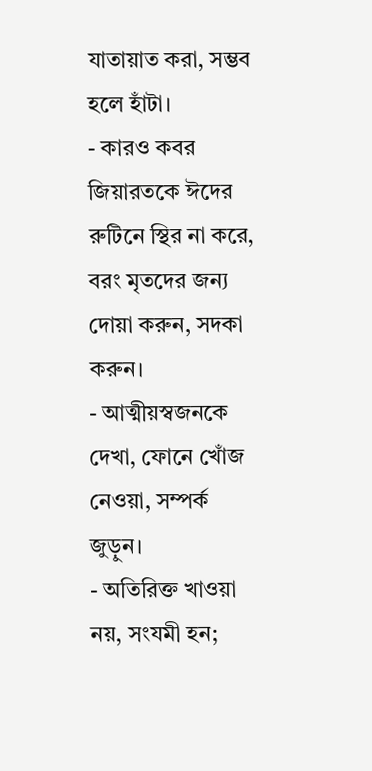যাতায়াত করা, সম্ভব হলে হাঁটা।
- কারও কবর জিয়ারতকে ঈদের রুটিনে স্থির না করে, বরং মৃতদের জন্য দোয়া করুন, সদকা করুন।
- আত্মীয়স্বজনকে দেখা, ফোনে খোঁজ নেওয়া, সম্পর্ক জুড়ুন।
- অতিরিক্ত খাওয়া নয়, সংযমী হন;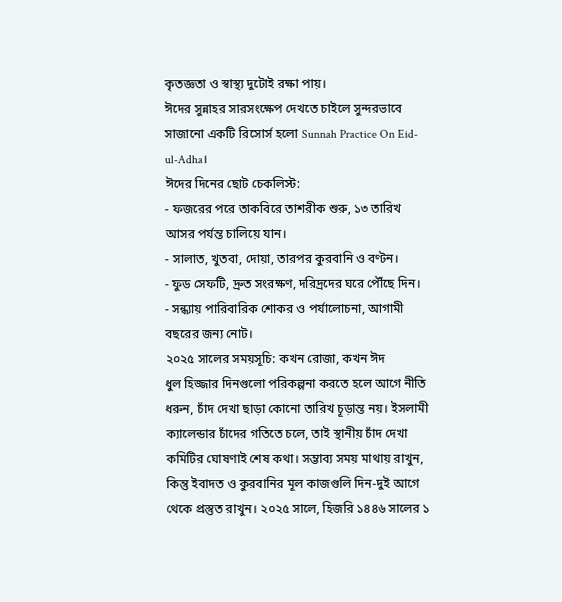কৃতজ্ঞতা ও স্বাস্থ্য দুটোই রক্ষা পায়।
ঈদের সুন্নাহর সারসংক্ষেপ দেখতে চাইলে সুন্দরভাবে সাজানো একটি রিসোর্স হলো Sunnah Practice On Eid-ul-Adha।
ঈদের দিনের ছোট চেকলিস্ট:
- ফজরের পরে তাকবিরে তাশরীক শুরু, ১৩ তারিখ আসর পর্যন্ত চালিয়ে যান।
- সালাত, খুতবা, দোয়া, তারপর কুরবানি ও বণ্টন।
- ফুড সেফটি, দ্রুত সংরক্ষণ, দরিদ্রদের ঘরে পৌঁছে দিন।
- সন্ধ্যায় পারিবারিক শোকর ও পর্যালোচনা, আগামী বছরের জন্য নোট।
২০২৫ সালের সময়সূচি: কখন রোজা, কখন ঈদ
ধুল হিজ্জার দিনগুলো পরিকল্পনা করতে হলে আগে নীতি ধরুন, চাঁদ দেখা ছাড়া কোনো তারিখ চূড়ান্ত নয়। ইসলামী ক্যালেন্ডার চাঁদের গতিতে চলে, তাই স্থানীয় চাঁদ দেখা কমিটির ঘোষণাই শেষ কথা। সম্ভাব্য সময় মাথায় রাখুন, কিন্তু ইবাদত ও কুরবানির মূল কাজগুলি দিন-দুই আগে থেকে প্রস্তুত রাখুন। ২০২৫ সালে, হিজরি ১৪৪৬ সালের ১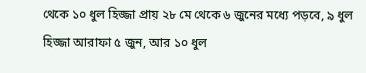থেকে ১০ ধুল হিজ্জা প্রায় ২৮ মে থেকে ৬ জুনের মধ্যে পড়বে, ৯ ধুল হিজ্জা আরাফা ৫ জুন, আর ১০ ধুল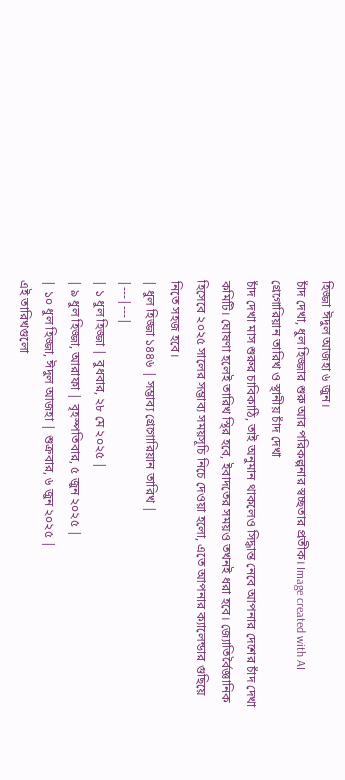হিজ্জা ঈদুল আজহা ৬ জুন।
চাঁদ দেখা, ধুল হিজ্জার শুরু আর পরিকল্পনার স্বচ্ছতার প্রতীক। Image created with AI
গ্রেগোরিয়ান তারিখ ও স্থানীয় চাঁদ দেখা
চাঁদ দেখা মাস শুরুর চাবিকাঠি, তাই অনুমান থাকলেও সিদ্ধান্ত নেবে আপনার দেশের চাঁদ দেখা কমিটি। ঘোষণা হলেই তারিখ স্থির হবে, ইবাদতের সময়ও তখনই ধরা হবে। জ্যোতির্বৈজ্ঞানিক হিসেবে ২০২৫ সালের সম্ভাব্য সময়সূচি নিচে দেওয়া হলো, এতে আপনার ক্যালেন্ডার গুছিয়ে নিতে সহজ হবে।
| ধুল হিজ্জা ১৪৪৬ | সম্ভাব্য গ্রেগোরিয়ান তারিখ |
|---|---|
| ১ ধুল হিজ্জা | বুধবার, ২৮ মে ২০২৫ |
| ৯ ধুল হিজ্জা, আরাফা | বৃহস্পতিবার, ৫ জুন ২০২৫ |
| ১০ ধুল হিজ্জা, ঈদুল আজহা | শুক্রবার, ৬ জুন ২০২৫ |
এই তারিখগুলো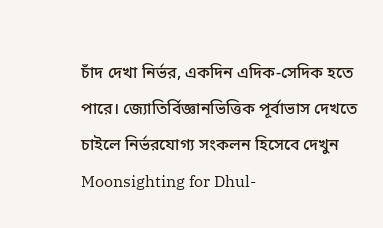চাঁদ দেখা নির্ভর, একদিন এদিক-সেদিক হতে পারে। জ্যোতির্বিজ্ঞানভিত্তিক পূর্বাভাস দেখতে চাইলে নির্ভরযোগ্য সংকলন হিসেবে দেখুন Moonsighting for Dhul-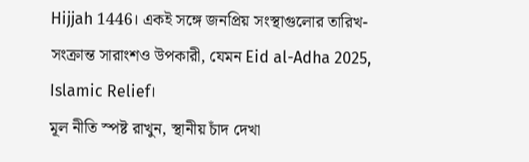Hijjah 1446। একই সঙ্গে জনপ্রিয় সংস্থাগুলোর তারিখ-সংক্রান্ত সারাংশও উপকারী, যেমন Eid al-Adha 2025, Islamic Relief।
মূল নীতি স্পষ্ট রাখুন, স্থানীয় চাঁদ দেখা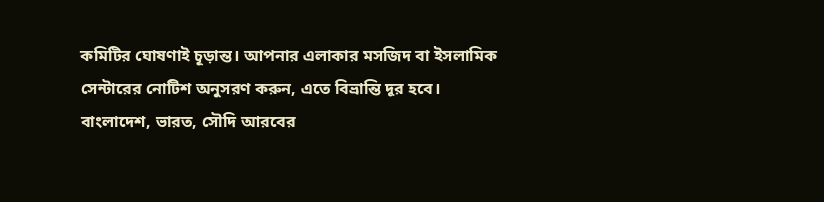কমিটির ঘোষণাই চূড়ান্ত। আপনার এলাকার মসজিদ বা ইসলামিক সেন্টারের নোটিশ অনুসরণ করুন, এতে বিভ্রান্তি দূর হবে।
বাংলাদেশ, ভারত, সৌদি আরবের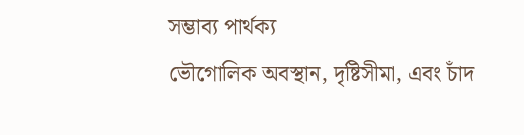সম্ভাব্য পার্থক্য
ভৌগোলিক অবস্থান, দৃষ্টিসীমা, এবং চাঁদ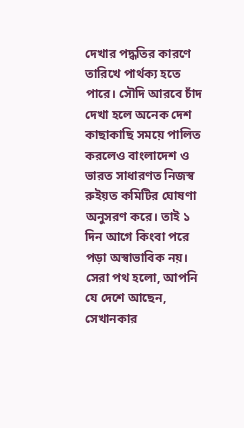দেখার পদ্ধতির কারণে তারিখে পার্থক্য হতে পারে। সৌদি আরবে চাঁদ দেখা হলে অনেক দেশ কাছাকাছি সময়ে পালিত করলেও বাংলাদেশ ও ভারত সাধারণত নিজস্ব রুইয়ত কমিটির ঘোষণা অনুসরণ করে। তাই ১ দিন আগে কিংবা পরে পড়া অস্বাভাবিক নয়।
সেরা পথ হলো, আপনি যে দেশে আছেন, সেখানকার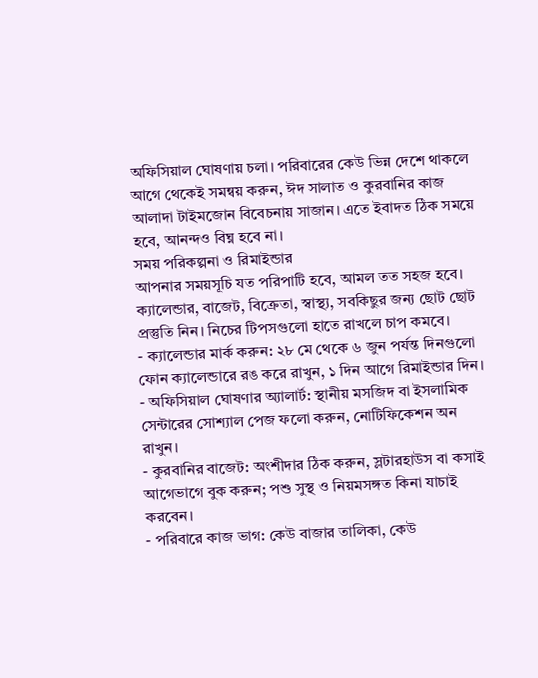অফিসিয়াল ঘোষণায় চলা। পরিবারের কেউ ভিন্ন দেশে থাকলে আগে থেকেই সমন্বয় করুন, ঈদ সালাত ও কুরবানির কাজ আলাদা টাইমজোন বিবেচনায় সাজান। এতে ইবাদত ঠিক সময়ে হবে, আনন্দও বিঘ্ন হবে না।
সময় পরিকল্পনা ও রিমাইন্ডার
আপনার সময়সূচি যত পরিপাটি হবে, আমল তত সহজ হবে। ক্যালেন্ডার, বাজেট, বিক্রেতা, স্বাস্থ্য, সবকিছুর জন্য ছোট ছোট প্রস্তুতি নিন। নিচের টিপসগুলো হাতে রাখলে চাপ কমবে।
- ক্যালেন্ডার মার্ক করুন: ২৮ মে থেকে ৬ জুন পর্যন্ত দিনগুলো ফোন ক্যালেন্ডারে রঙ করে রাখুন, ১ দিন আগে রিমাইন্ডার দিন।
- অফিসিয়াল ঘোষণার অ্যালার্ট: স্থানীয় মসজিদ বা ইসলামিক সেন্টারের সোশ্যাল পেজ ফলো করুন, নোটিফিকেশন অন রাখুন।
- কুরবানির বাজেট: অংশীদার ঠিক করুন, স্লটারহাউস বা কসাই আগেভাগে বুক করুন; পশু সুস্থ ও নিয়মসঙ্গত কিনা যাচাই করবেন।
- পরিবারে কাজ ভাগ: কেউ বাজার তালিকা, কেউ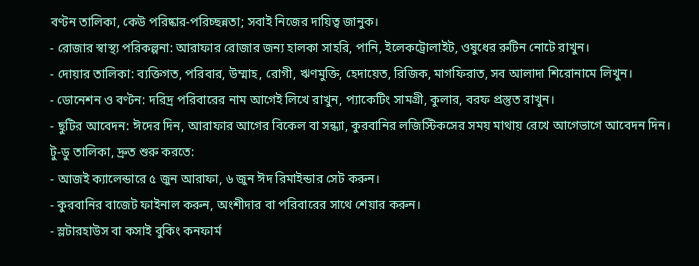বণ্টন তালিকা, কেউ পরিষ্কার-পরিচ্ছন্নতা; সবাই নিজের দায়িত্ব জানুক।
- রোজার স্বাস্থ্য পরিকল্পনা: আরাফার রোজার জন্য হালকা সাহরি, পানি, ইলেকট্রোলাইট, ওষুধের রুটিন নোটে রাখুন।
- দোয়ার তালিকা: ব্যক্তিগত, পরিবার, উম্মাহ, রোগী, ঋণমুক্তি, হেদায়েত, রিজিক, মাগফিরাত, সব আলাদা শিরোনামে লিখুন।
- ডোনেশন ও বণ্টন: দরিদ্র পরিবারের নাম আগেই লিখে রাখুন, প্যাকেটিং সামগ্রী, কুলার, বরফ প্রস্তুত রাখুন।
- ছুটির আবেদন: ঈদের দিন, আরাফার আগের বিকেল বা সন্ধ্যা, কুরবানির লজিস্টিকসের সময় মাথায় রেখে আগেভাগে আবেদন দিন।
টু-ডু তালিকা, দ্রুত শুরু করতে:
- আজই ক্যালেন্ডারে ৫ জুন আরাফা, ৬ জুন ঈদ রিমাইন্ডার সেট করুন।
- কুরবানির বাজেট ফাইনাল করুন, অংশীদার বা পরিবারের সাথে শেয়ার করুন।
- স্লটারহাউস বা কসাই বুকিং কনফার্ম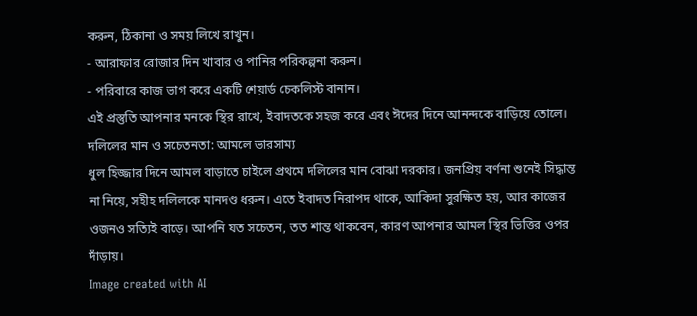করুন, ঠিকানা ও সময় লিখে রাখুন।
- আরাফার রোজার দিন খাবার ও পানির পরিকল্পনা করুন।
- পরিবারে কাজ ভাগ করে একটি শেয়ার্ড চেকলিস্ট বানান।
এই প্রস্তুতি আপনার মনকে স্থির রাখে, ইবাদতকে সহজ করে এবং ঈদের দিনে আনন্দকে বাড়িয়ে তোলে।
দলিলের মান ও সচেতনতা: আমলে ভারসাম্য
ধুল হিজ্জার দিনে আমল বাড়াতে চাইলে প্রথমে দলিলের মান বোঝা দরকার। জনপ্রিয় বর্ণনা শুনেই সিদ্ধান্ত না নিয়ে, সহীহ দলিলকে মানদণ্ড ধরুন। এতে ইবাদত নিরাপদ থাকে, আকিদা সুরক্ষিত হয়, আর কাজের ওজনও সত্যিই বাড়ে। আপনি যত সচেতন, তত শান্ত থাকবেন, কারণ আপনার আমল স্থির ভিত্তির ওপর দাঁড়ায়।
Image created with AI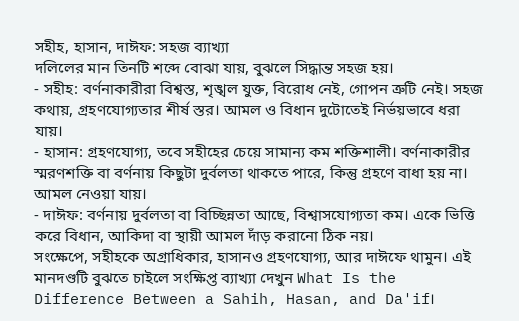সহীহ, হাসান, দাঈফ: সহজ ব্যাখ্যা
দলিলের মান তিনটি শব্দে বোঝা যায়, বুঝলে সিদ্ধান্ত সহজ হয়।
- সহীহ: বর্ণনাকারীরা বিশ্বস্ত, শৃঙ্খল যুক্ত, বিরোধ নেই, গোপন ত্রুটি নেই। সহজ কথায়, গ্রহণযোগ্যতার শীর্ষ স্তর। আমল ও বিধান দুটোতেই নির্ভয়ভাবে ধরা যায়।
- হাসান: গ্রহণযোগ্য, তবে সহীহের চেয়ে সামান্য কম শক্তিশালী। বর্ণনাকারীর স্মরণশক্তি বা বর্ণনায় কিছুটা দুর্বলতা থাকতে পারে, কিন্তু গ্রহণে বাধা হয় না। আমল নেওয়া যায়।
- দাঈফ: বর্ণনায় দুর্বলতা বা বিচ্ছিন্নতা আছে, বিশ্বাসযোগ্যতা কম। একে ভিত্তি করে বিধান, আকিদা বা স্থায়ী আমল দাঁড় করানো ঠিক নয়।
সংক্ষেপে, সহীহকে অগ্রাধিকার, হাসানও গ্রহণযোগ্য, আর দাঈফে থামুন। এই মানদণ্ডটি বুঝতে চাইলে সংক্ষিপ্ত ব্যাখ্যা দেখুন What Is the Difference Between a Sahih, Hasan, and Da'if।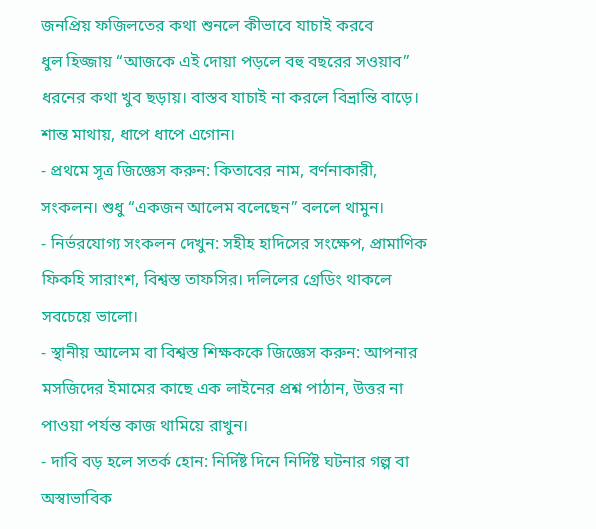জনপ্রিয় ফজিলতের কথা শুনলে কীভাবে যাচাই করবে
ধুল হিজ্জায় “আজকে এই দোয়া পড়লে বহু বছরের সওয়াব” ধরনের কথা খুব ছড়ায়। বাস্তব যাচাই না করলে বিভ্রান্তি বাড়ে। শান্ত মাথায়, ধাপে ধাপে এগোন।
- প্রথমে সূত্র জিজ্ঞেস করুন: কিতাবের নাম, বর্ণনাকারী, সংকলন। শুধু “একজন আলেম বলেছেন” বললে থামুন।
- নির্ভরযোগ্য সংকলন দেখুন: সহীহ হাদিসের সংক্ষেপ, প্রামাণিক ফিকহি সারাংশ, বিশ্বস্ত তাফসির। দলিলের গ্রেডিং থাকলে সবচেয়ে ভালো।
- স্থানীয় আলেম বা বিশ্বস্ত শিক্ষককে জিজ্ঞেস করুন: আপনার মসজিদের ইমামের কাছে এক লাইনের প্রশ্ন পাঠান, উত্তর না পাওয়া পর্যন্ত কাজ থামিয়ে রাখুন।
- দাবি বড় হলে সতর্ক হোন: নির্দিষ্ট দিনে নির্দিষ্ট ঘটনার গল্প বা অস্বাভাবিক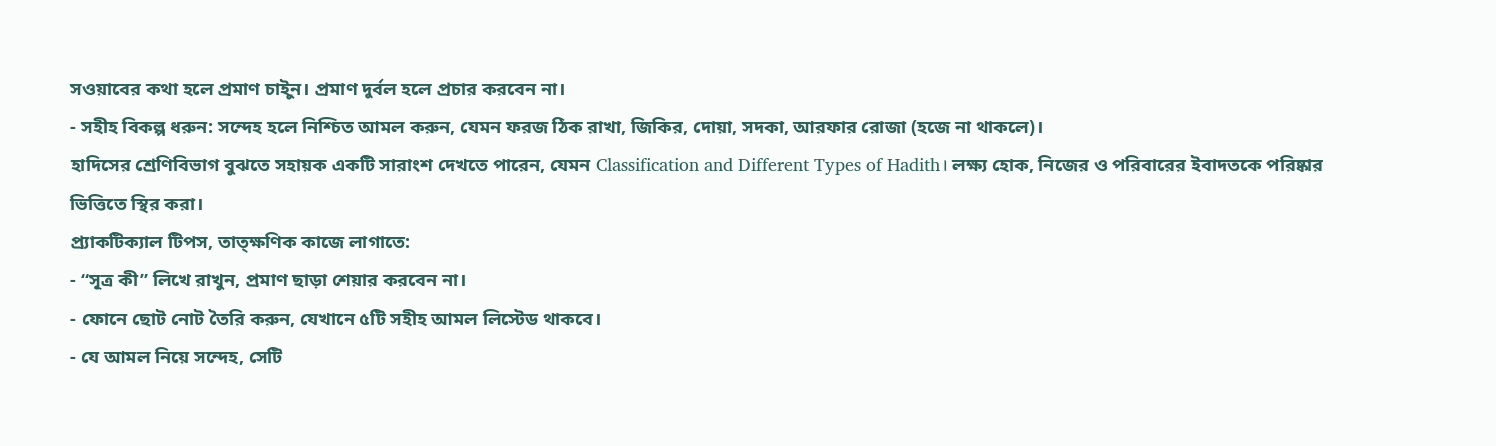সওয়াবের কথা হলে প্রমাণ চাইুন। প্রমাণ দুর্বল হলে প্রচার করবেন না।
- সহীহ বিকল্প ধরুন: সন্দেহ হলে নিশ্চিত আমল করুন, যেমন ফরজ ঠিক রাখা, জিকির, দোয়া, সদকা, আরফার রোজা (হজে না থাকলে)।
হাদিসের শ্রেণিবিভাগ বুঝতে সহায়ক একটি সারাংশ দেখতে পারেন, যেমন Classification and Different Types of Hadith। লক্ষ্য হোক, নিজের ও পরিবারের ইবাদতকে পরিষ্কার ভিত্তিতে স্থির করা।
প্র্যাকটিক্যাল টিপস, তাত্ক্ষণিক কাজে লাগাতে:
- “সূত্র কী” লিখে রাখুন, প্রমাণ ছাড়া শেয়ার করবেন না।
- ফোনে ছোট নোট তৈরি করুন, যেখানে ৫টি সহীহ আমল লিস্টেড থাকবে।
- যে আমল নিয়ে সন্দেহ, সেটি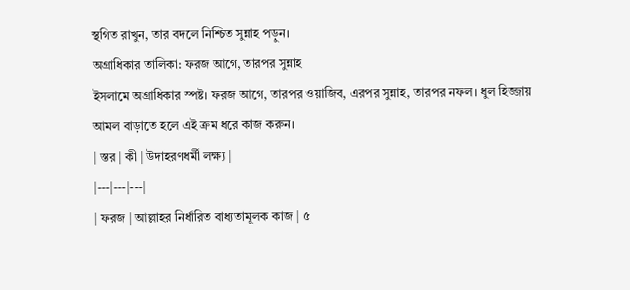স্থগিত রাখুন, তার বদলে নিশ্চিত সুন্নাহ পড়ুন।
অগ্রাধিকার তালিকা: ফরজ আগে, তারপর সুন্নাহ
ইসলামে অগ্রাধিকার স্পষ্ট। ফরজ আগে, তারপর ওয়াজিব, এরপর সুন্নাহ, তারপর নফল। ধুল হিজ্জায় আমল বাড়াতে হলে এই ক্রম ধরে কাজ করুন।
| স্তর | কী | উদাহরণধর্মী লক্ষ্য |
|---|---|---|
| ফরজ | আল্লাহর নির্ধারিত বাধ্যতামূলক কাজ | ৫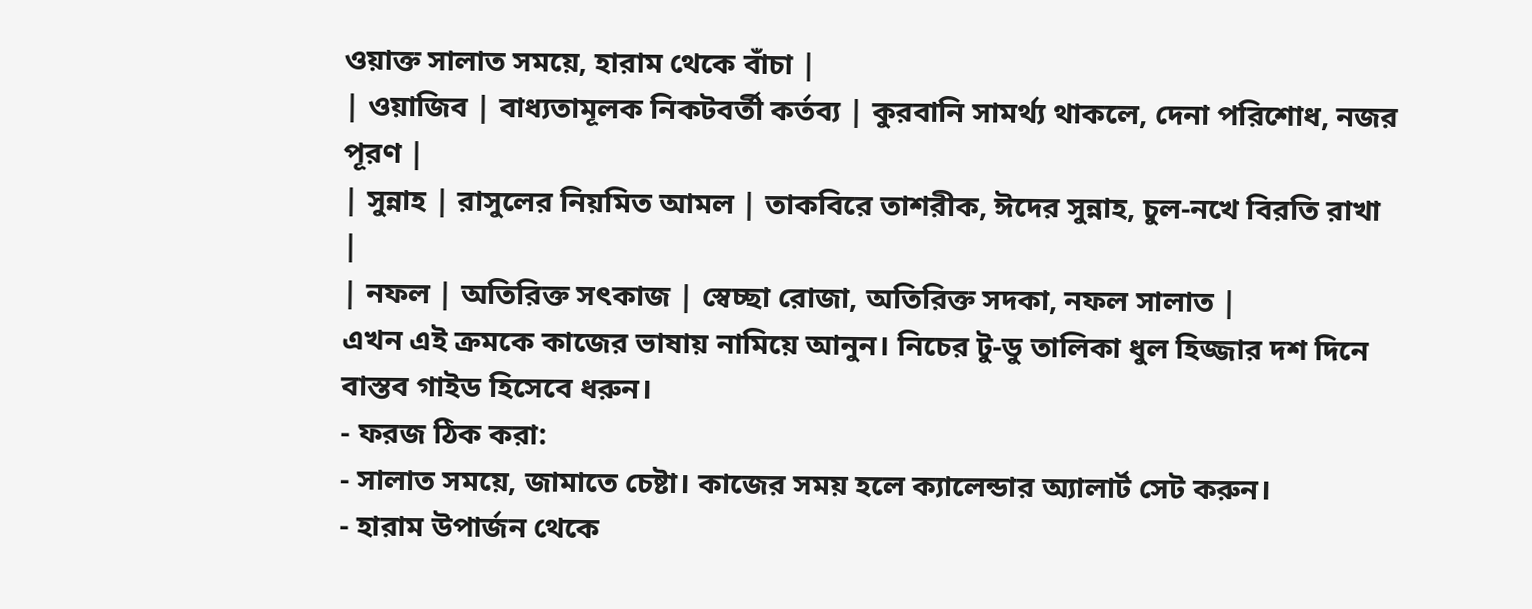ওয়াক্ত সালাত সময়ে, হারাম থেকে বাঁচা |
| ওয়াজিব | বাধ্যতামূলক নিকটবর্তী কর্তব্য | কুরবানি সামর্থ্য থাকলে, দেনা পরিশোধ, নজর পূরণ |
| সুন্নাহ | রাসুলের নিয়মিত আমল | তাকবিরে তাশরীক, ঈদের সুন্নাহ, চুল-নখে বিরতি রাখা |
| নফল | অতিরিক্ত সৎকাজ | স্বেচ্ছা রোজা, অতিরিক্ত সদকা, নফল সালাত |
এখন এই ক্রমকে কাজের ভাষায় নামিয়ে আনুন। নিচের টু-ডু তালিকা ধুল হিজ্জার দশ দিনে বাস্তব গাইড হিসেবে ধরুন।
- ফরজ ঠিক করা:
- সালাত সময়ে, জামাতে চেষ্টা। কাজের সময় হলে ক্যালেন্ডার অ্যালার্ট সেট করুন।
- হারাম উপার্জন থেকে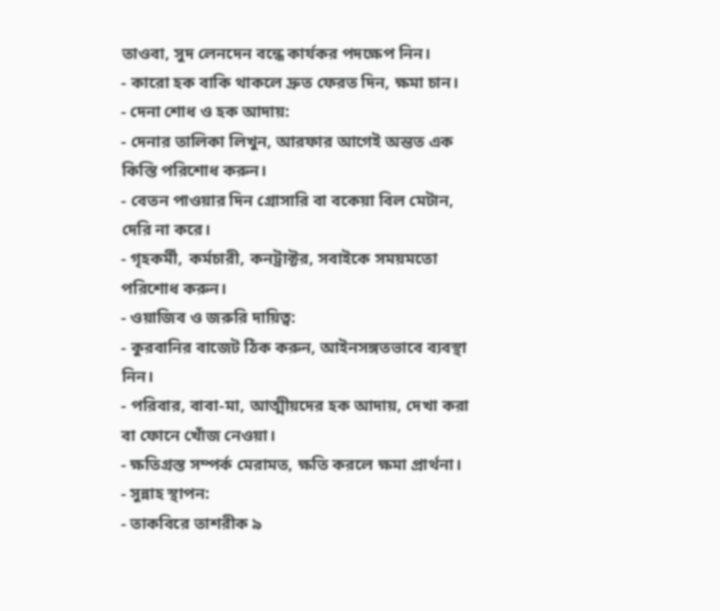তাওবা, সুদ লেনদেন বন্ধে কার্যকর পদক্ষেপ নিন।
- কারো হক বাকি থাকলে দ্রুত ফেরত দিন, ক্ষমা চান।
- দেনা শোধ ও হক আদায়:
- দেনার তালিকা লিখুন, আরফার আগেই অন্তত এক কিস্তি পরিশোধ করুন।
- বেতন পাওয়ার দিন গ্রোসারি বা বকেয়া বিল মেটান, দেরি না করে।
- গৃহকর্মী, কর্মচারী, কনট্রাক্টর, সবাইকে সময়মতো পরিশোধ করুন।
- ওয়াজিব ও জরুরি দায়িত্ব:
- কুরবানির বাজেট ঠিক করুন, আইনসঙ্গতভাবে ব্যবস্থা নিন।
- পরিবার, বাবা-মা, আত্মীয়দের হক আদায়, দেখা করা বা ফোনে খোঁজ নেওয়া।
- ক্ষতিগ্রস্ত সম্পর্ক মেরামত, ক্ষতি করলে ক্ষমা প্রার্থনা।
- সুন্নাহ স্থাপন:
- তাকবিরে তাশরীক ৯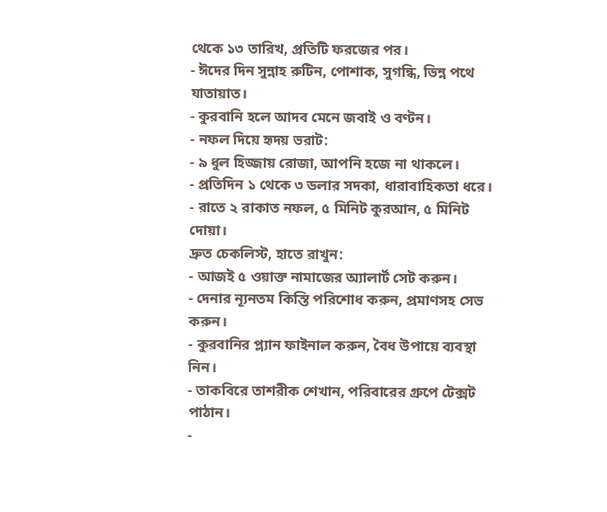থেকে ১৩ তারিখ, প্রতিটি ফরজের পর।
- ঈদের দিন সুন্নাহ রুটিন, পোশাক, সুগন্ধি, ভিন্ন পথে যাতায়াত।
- কুরবানি হলে আদব মেনে জবাই ও বণ্টন।
- নফল দিয়ে হৃদয় ভরাট:
- ৯ ধুল হিজ্জায় রোজা, আপনি হজে না থাকলে।
- প্রতিদিন ১ থেকে ৩ ডলার সদকা, ধারাবাহিকতা ধরে।
- রাতে ২ রাকাত নফল, ৫ মিনিট কুরআন, ৫ মিনিট দোয়া।
দ্রুত চেকলিস্ট, হাতে রাখুন:
- আজই ৫ ওয়াক্ত নামাজের অ্যালার্ট সেট করুন।
- দেনার ন্যূনতম কিস্তি পরিশোধ করুন, প্রমাণসহ সেভ করুন।
- কুরবানির প্ল্যান ফাইনাল করুন, বৈধ উপায়ে ব্যবস্থা নিন।
- তাকবিরে তাশরীক শেখান, পরিবারের গ্রুপে টেক্সট পাঠান।
-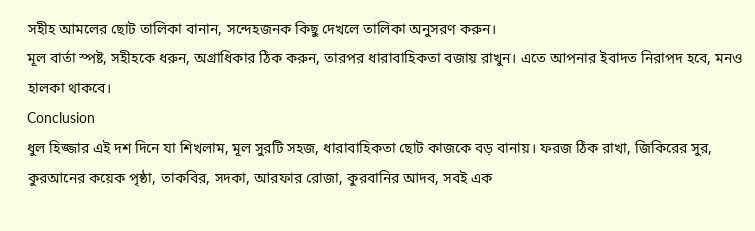সহীহ আমলের ছোট তালিকা বানান, সন্দেহজনক কিছু দেখলে তালিকা অনুসরণ করুন।
মূল বার্তা স্পষ্ট, সহীহকে ধরুন, অগ্রাধিকার ঠিক করুন, তারপর ধারাবাহিকতা বজায় রাখুন। এতে আপনার ইবাদত নিরাপদ হবে, মনও হালকা থাকবে।
Conclusion
ধুল হিজ্জার এই দশ দিনে যা শিখলাম, মূল সুরটি সহজ, ধারাবাহিকতা ছোট কাজকে বড় বানায়। ফরজ ঠিক রাখা, জিকিরের সুর, কুরআনের কয়েক পৃষ্ঠা, তাকবির, সদকা, আরফার রোজা, কুরবানির আদব, সবই এক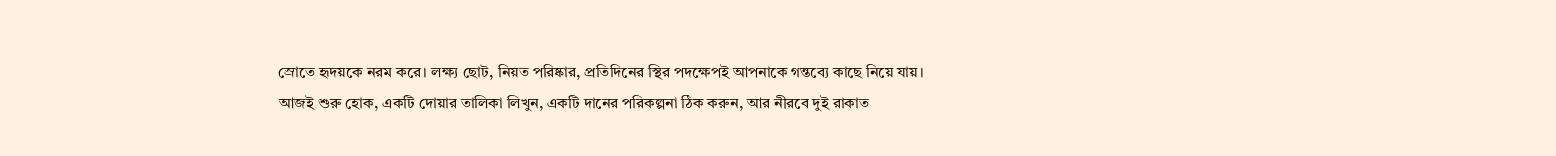স্রোতে হৃদয়কে নরম করে। লক্ষ্য ছোট, নিয়ত পরিষ্কার, প্রতিদিনের স্থির পদক্ষেপই আপনাকে গন্তব্যে কাছে নিয়ে যায়।
আজই শুরু হোক, একটি দোয়ার তালিকা লিখুন, একটি দানের পরিকল্পনা ঠিক করুন, আর নীরবে দুই রাকাত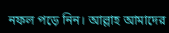নফল পড়ে নিন। আল্লাহ আমাদের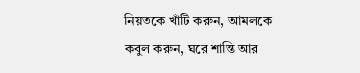নিয়তকে খাঁটি করুন, আমলকে কবুল করুন, ঘরে শান্তি আর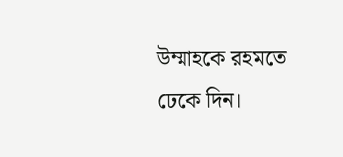উম্মাহকে রহমতে ঢেকে দিন।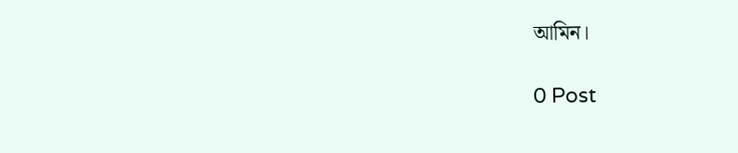আমিন।

0 Post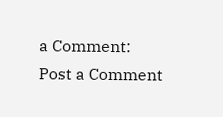a Comment:
Post a Comment